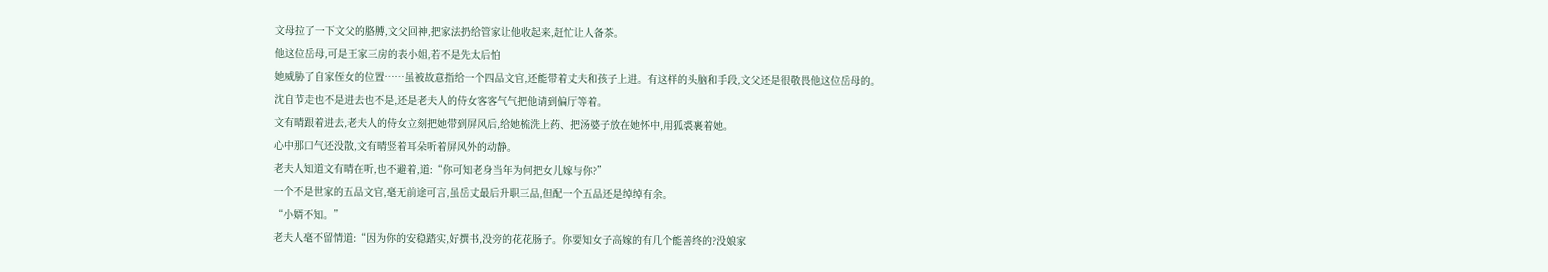文母拉了一下文父的胳膊,文父回神,把家法扔给管家让他收起来,赶忙让人备茶。
他这位岳母,可是王家三房的表小姐,若不是先太后怕
她威胁了自家侄女的位置……虽被故意指给一个四品文官,还能带着丈夫和孩子上进。有这样的头脑和手段,文父还是很敬畏他这位岳母的。
沈自节走也不是进去也不是,还是老夫人的侍女客客气气把他请到偏厅等着。
文有晴跟着进去,老夫人的侍女立刻把她带到屏风后,给她梳洗上药、把汤婆子放在她怀中,用狐裘裹着她。
心中那口气还没散,文有晴竖着耳朵听着屏风外的动静。
老夫人知道文有晴在听,也不避着,道:“你可知老身当年为何把女儿嫁与你?”
一个不是世家的五品文官,毫无前途可言,虽岳丈最后升职三品,但配一个五品还是绰绰有余。
“小婿不知。”
老夫人毫不留情道:“因为你的安稳踏实,好撰书,没旁的花花肠子。你要知女子高嫁的有几个能善终的?没娘家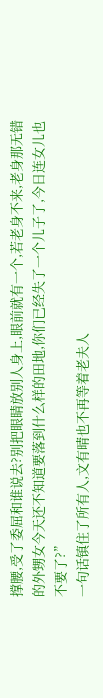撑腰,受了委屈和谁说去?别把眼睛放别人身上,眼前就有一个,若老身不来,老身那无错的外甥女今天还不知道要落到什么样的田地,你们已经失了一个儿子了,今日连女儿也不要了?”
一句话镇住了所有人,文有晴也不再等着老夫人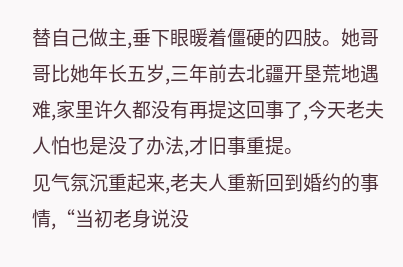替自己做主,垂下眼暖着僵硬的四肢。她哥哥比她年长五岁,三年前去北疆开垦荒地遇难,家里许久都没有再提这回事了,今天老夫人怕也是没了办法,才旧事重提。
见气氛沉重起来,老夫人重新回到婚约的事情,“当初老身说没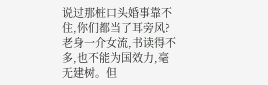说过那桩口头婚事靠不住,你们都当了耳旁风?老身一介女流,书读得不多,也不能为国效力,毫无建树。但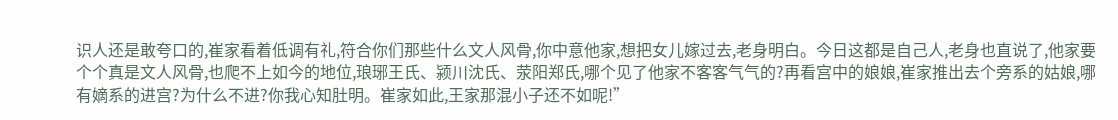识人还是敢夸口的,崔家看着低调有礼,符合你们那些什么文人风骨,你中意他家,想把女儿嫁过去,老身明白。今日这都是自己人,老身也直说了,他家要个个真是文人风骨,也爬不上如今的地位,琅琊王氏、颍川沈氏、荥阳郑氏,哪个见了他家不客客气气的?再看宫中的娘娘,崔家推出去个旁系的姑娘,哪有嫡系的进宫?为什么不进?你我心知肚明。崔家如此,王家那混小子还不如呢!”